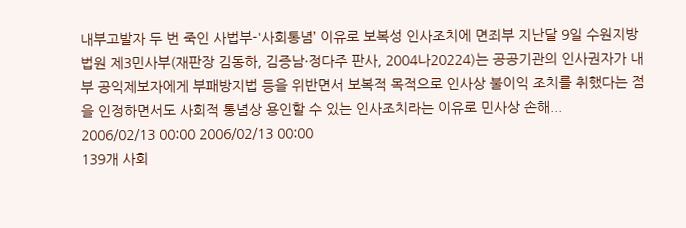내부고발자 두 번 죽인 사법부-'사회통념’ 이유로 보복성 인사조치에 면죄부 지난달 9일 수원지방법원 제3민사부(재판장 김동하, 김증남·정다주 판사, 2004나20224)는 공공기관의 인사권자가 내부 공익제보자에게 부패방지법 등을 위반면서 보복적 목적으로 인사상 불이익 조치를 취했다는 점을 인정하면서도 사회적 통념상 용인할 수 있는 인사조치라는 이유로 민사상 손해...
2006/02/13 00:00 2006/02/13 00:00
139개 사회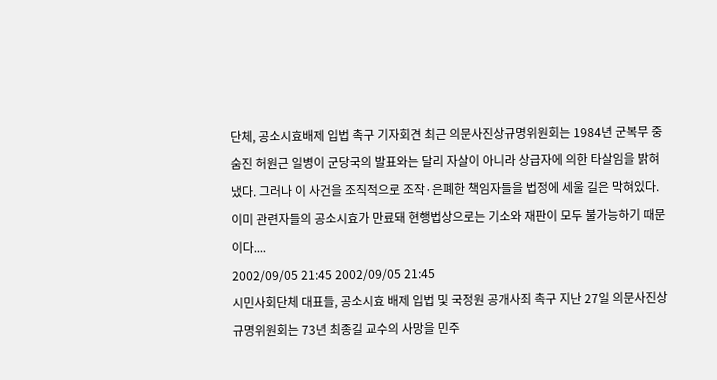단체, 공소시효배제 입법 촉구 기자회견 최근 의문사진상규명위원회는 1984년 군복무 중 숨진 허원근 일병이 군당국의 발표와는 달리 자살이 아니라 상급자에 의한 타살임을 밝혀냈다. 그러나 이 사건을 조직적으로 조작·은폐한 책임자들을 법정에 세울 길은 막혀있다. 이미 관련자들의 공소시효가 만료돼 현행법상으로는 기소와 재판이 모두 불가능하기 때문이다....
2002/09/05 21:45 2002/09/05 21:45
시민사회단체 대표들, 공소시효 배제 입법 및 국정원 공개사죄 촉구 지난 27일 의문사진상규명위원회는 73년 최종길 교수의 사망을 민주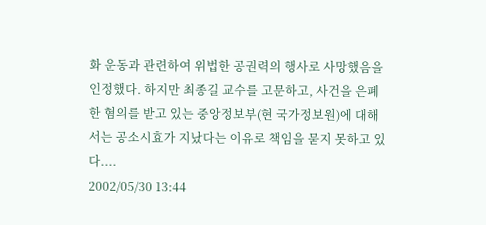화 운동과 관련하여 위법한 공권력의 행사로 사망했음을 인정했다. 하지만 최종길 교수를 고문하고, 사건을 은폐한 혐의를 받고 있는 중앙정보부(현 국가정보원)에 대해서는 공소시효가 지났다는 이유로 책임을 묻지 못하고 있다....
2002/05/30 13:44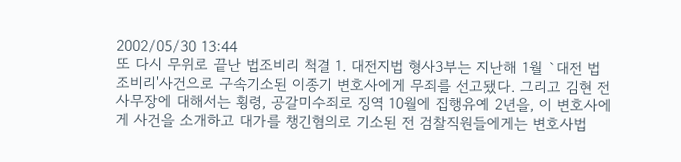2002/05/30 13:44
또 다시 무위로 끝난 법조비리 척결 1. 대전지법 형사3부는 지난해 1월 `대전 법조비리'사건으로 구속기소된 이종기 변호사에게 무죄를 선고됐다. 그리고 김현 전 사무장에 대해서는 횡령, 공갈미수죄로 징역 10월에 집행유예 2년을, 이 변호사에게 사건을 소개하고 대가를 챙긴혐의로 기소된 전 검찰직원들에게는 변호사법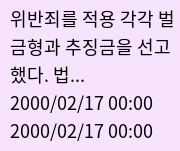위반죄를 적용 각각 벌금형과 추징금을 선고했다. 법...
2000/02/17 00:00 2000/02/17 00:00